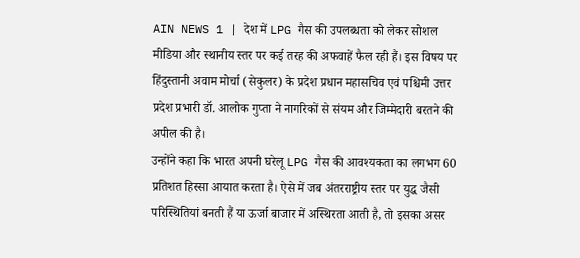AIN NEWS 1 | देश में LPG गैस की उपलब्धता को लेकर सोशल मीडिया और स्थानीय स्तर पर कई तरह की अफवाहें फैल रही हैं। इस विषय पर हिंदुस्तानी अवाम मोर्चा (सेकुलर) के प्रदेश प्रधान महासचिव एवं पश्चिमी उत्तर प्रदेश प्रभारी डॉ. आलोक गुप्ता ने नागरिकों से संयम और जिम्मेदारी बरतने की अपील की है।
उन्होंने कहा कि भारत अपनी घरेलू LPG गैस की आवश्यकता का लगभग 60 प्रतिशत हिस्सा आयात करता है। ऐसे में जब अंतरराष्ट्रीय स्तर पर युद्ध जैसी परिस्थितियां बनती हैं या ऊर्जा बाजार में अस्थिरता आती है, तो इसका असर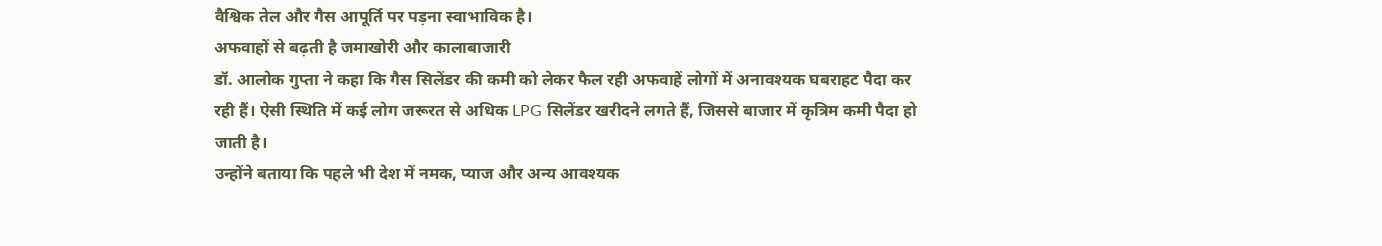वैश्विक तेल और गैस आपूर्ति पर पड़ना स्वाभाविक है।
अफवाहों से बढ़ती है जमाखोरी और कालाबाजारी
डॉ. आलोक गुप्ता ने कहा कि गैस सिलेंडर की कमी को लेकर फैल रही अफवाहें लोगों में अनावश्यक घबराहट पैदा कर रही हैं। ऐसी स्थिति में कई लोग जरूरत से अधिक LPG सिलेंडर खरीदने लगते हैं, जिससे बाजार में कृत्रिम कमी पैदा हो जाती है।
उन्होंने बताया कि पहले भी देश में नमक, प्याज और अन्य आवश्यक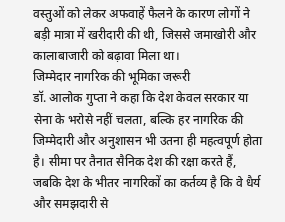वस्तुओं को लेकर अफवाहें फैलने के कारण लोगों ने बड़ी मात्रा में खरीदारी की थी, जिससे जमाखोरी और कालाबाजारी को बढ़ावा मिला था।
जिम्मेदार नागरिक की भूमिका जरूरी
डॉ. आलोक गुप्ता ने कहा कि देश केवल सरकार या सेना के भरोसे नहीं चलता, बल्कि हर नागरिक की जिम्मेदारी और अनुशासन भी उतना ही महत्वपूर्ण होता है। सीमा पर तैनात सैनिक देश की रक्षा करते हैं, जबकि देश के भीतर नागरिकों का कर्तव्य है कि वे धैर्य और समझदारी से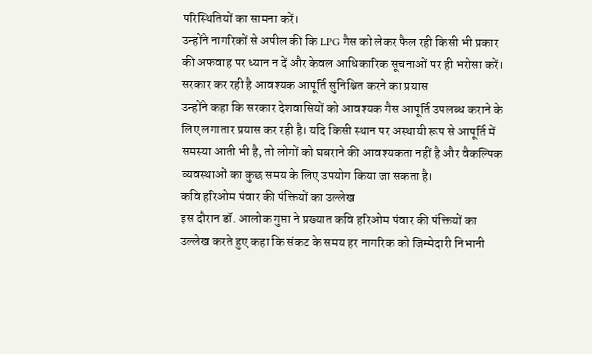परिस्थितियों का सामना करें।
उन्होंने नागरिकों से अपील की कि LPG गैस को लेकर फैल रही किसी भी प्रकार की अफवाह पर ध्यान न दें और केवल आधिकारिक सूचनाओं पर ही भरोसा करें।
सरकार कर रही है आवश्यक आपूर्ति सुनिश्चित करने का प्रयास
उन्होंने कहा कि सरकार देशवासियों को आवश्यक गैस आपूर्ति उपलब्ध कराने के लिए लगातार प्रयास कर रही है। यदि किसी स्थान पर अस्थायी रूप से आपूर्ति में समस्या आती भी है, तो लोगों को घबराने की आवश्यकता नहीं है और वैकल्पिक व्यवस्थाओं का कुछ समय के लिए उपयोग किया जा सकता है।
कवि हरिओम पंवार की पंक्तियों का उल्लेख
इस दौरान डॉ. आलोक गुप्ता ने प्रख्यात कवि हरिओम पंवार की पंक्तियों का उल्लेख करते हुए कहा कि संकट के समय हर नागरिक को जिम्मेदारी निभानी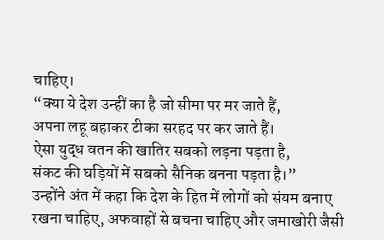चाहिए।
“क्या ये देश उन्हीं का है जो सीमा पर मर जाते हैं,
अपना लहू बहाकर टीका सरहद पर कर जाते हैं।
ऐसा युद्ध वतन की खातिर सबको लड़ना पड़ता है,
संकट की घड़ियों में सबको सैनिक बनना पड़ता है।”
उन्होंने अंत में कहा कि देश के हित में लोगों को संयम बनाए रखना चाहिए, अफवाहों से बचना चाहिए और जमाखोरी जैसी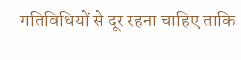गतिविधियों से दूर रहना चाहिए ताकि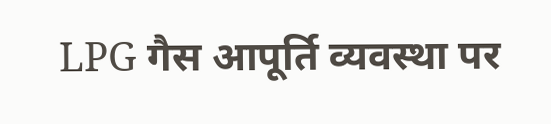LPG गैस आपूर्ति व्यवस्था पर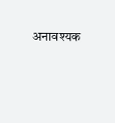अनावश्यक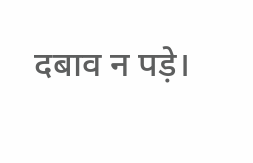दबाव न पड़े।